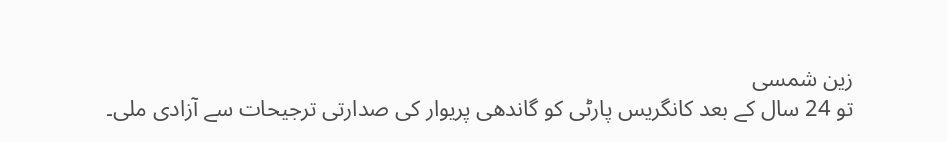زین شمسی
تو 24 سال کے بعد کانگریس پارٹی کو گاندھی پریوار کی صدارتی ترجیحات سے آزادی ملی۔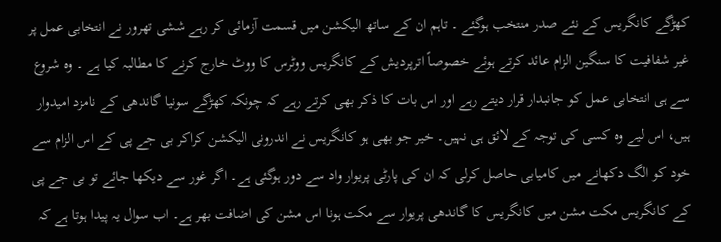کھڑگے کانگریس کے نئے صدر منتخب ہوگئے ۔ تاہم ان کے ساتھ الیکشن میں قسمت آزمائی کر رہے ششی تھرور نے انتخابی عمل پر غیر شفافیت کا سنگین الزام عائد کرتے ہوئے خصوصاً اترپردیش کے کانگریس ووٹرس کا ووٹ خارج کرنے کا مطالبہ کیا ہے ۔ وہ شروع سے ہی انتخابی عمل کو جانبدار قرار دیتے رہے اور اس بات کا ذکر بھی کرتے رہے کہ چونکہ کھڑگے سونیا گاندھی کے نامزد امیدوار ہیں، اس لیے وہ کسی کی توجہ کے لائق ہی نہیں۔ خیر جو بھی ہو کانگریس نے اندرونی الیکشن کراکر بی جے پی کے اس الزام سے خود کو الگ دکھانے میں کامیابی حاصل کرلی کہ ان کی پارٹی پریوار واد سے دور ہوگئی ہے۔ اگر غور سے دیکھا جائے تو بی جے پی کے کانگریس مکت مشن میں کانگریس کا گاندھی پریوار سے مکت ہونا اس مشن کی اضافت بھر ہے۔ اب سوال یہ پیدا ہوتا ہے کہ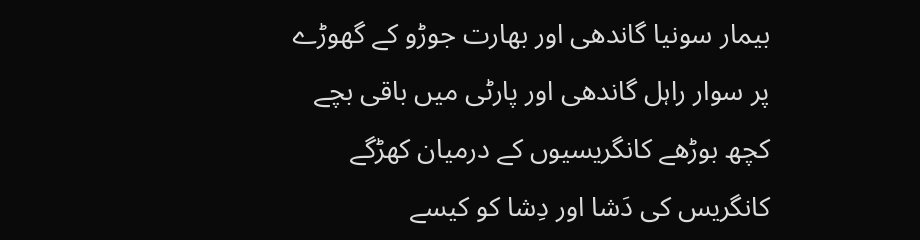بیمار سونیا گاندھی اور بھارت جوڑو کے گھوڑے پر سوار راہل گاندھی اور پارٹی میں باقی بچے کچھ بوڑھے کانگریسیوں کے درمیان کھڑگے کانگریس کی دَشا اور دِشا کو کیسے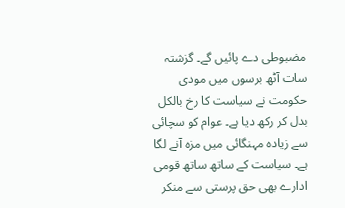مضبوطی دے پائیں گے۔ گزشتہ سات آٹھ برسوں میں مودی حکومت نے سیاست کا رخ بالکل بدل کر رکھ دیا ہے۔ عوام کو سچائی سے زیادہ مہنگائی میں مزہ آنے لگا ہے۔ سیاست کے ساتھ ساتھ قومی ادارے بھی حق پرستی سے منکر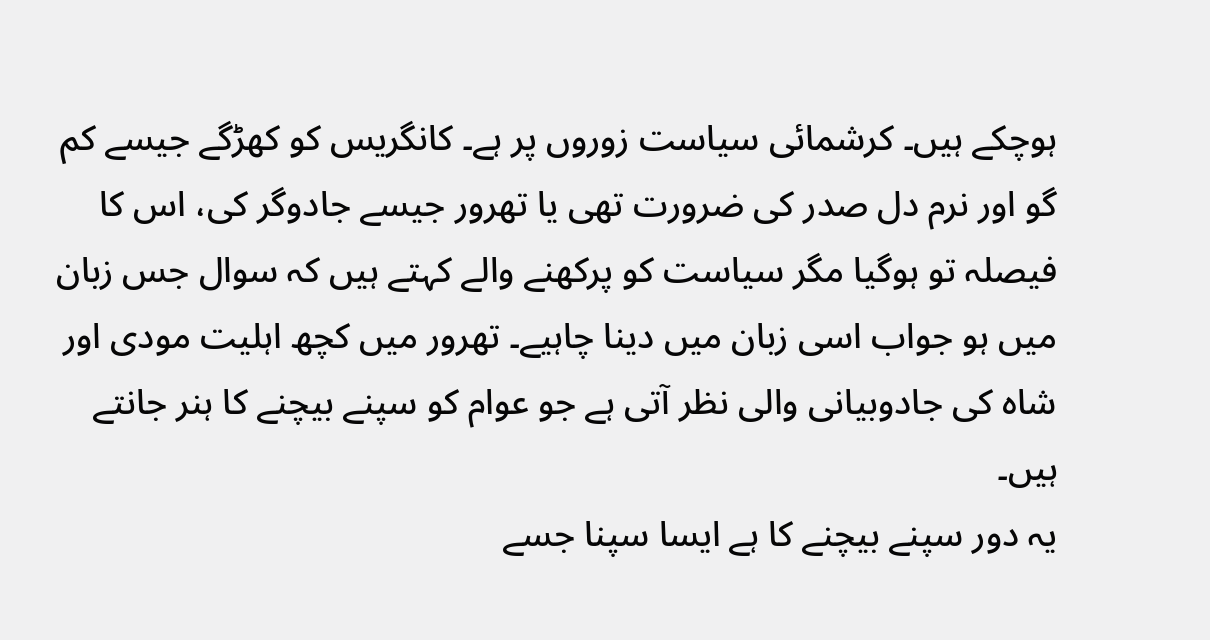ہوچکے ہیں۔ کرشمائی سیاست زوروں پر ہے۔ کانگریس کو کھڑگے جیسے کم گو اور نرم دل صدر کی ضرورت تھی یا تھرور جیسے جادوگر کی، اس کا فیصلہ تو ہوگیا مگر سیاست کو پرکھنے والے کہتے ہیں کہ سوال جس زبان میں ہو جواب اسی زبان میں دینا چاہیے۔ تھرور میں کچھ اہلیت مودی اور شاہ کی جادوبیانی والی نظر آتی ہے جو عوام کو سپنے بیچنے کا ہنر جانتے ہیں۔
یہ دور سپنے بیچنے کا ہے ایسا سپنا جسے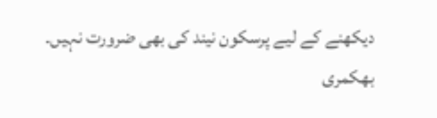دیکھنے کے لیے پرسکون نیند کی بھی ضرورت نہیں۔ بھکمری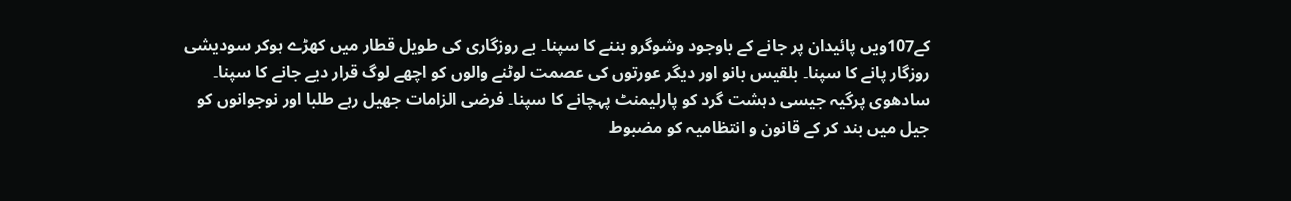کے107ویں پائیدان پر جانے کے باوجود وشوگرو بننے کا سپنا۔ بے روزگاری کی طویل قطار میں کھڑے ہوکر سودیشی روزگار پانے کا سپنا۔ بلقیس بانو اور دیگر عورتوں کی عصمت لوٹنے والوں کو اچھے لوگ قرار دیے جانے کا سپنا۔ سادھوی پرگیہ جیسی دہشت گرد کو پارلیمنٹ پہچانے کا سپنا۔ فرضی الزامات جھیل رہے طلبا اور نوجوانوں کو جیل میں بند کر کے قانون و انتظامیہ کو مضبوط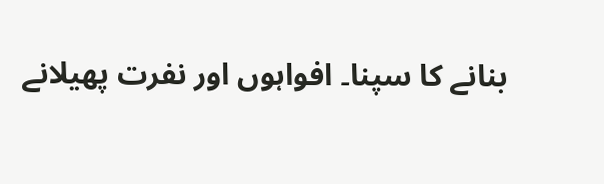بنانے کا سپنا۔ افواہوں اور نفرت پھیلانے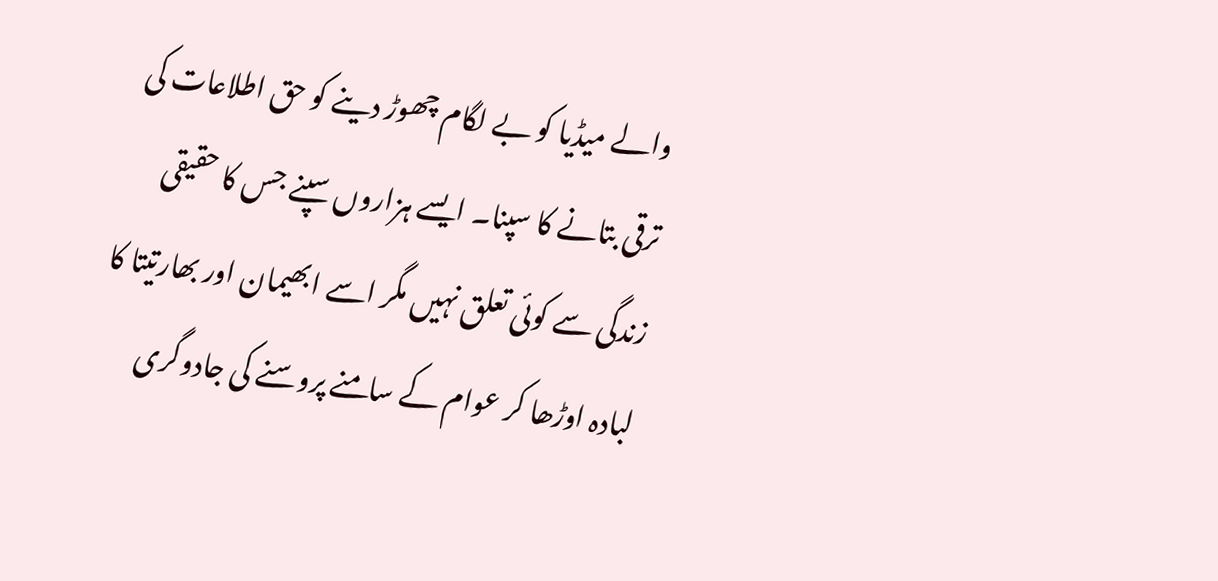والے میڈیا کو بے لگام چھوڑ دینے کو حق اطلاعات کی ترقی بتانے کا سپنا۔ ایسے ہزاروں سپنے جس کا حقیقی زندگی سے کوئی تعلق نہیں مگر اسے ابھیمان اور بھارتیتا کا لبادہ اوڑھا کر عوام کے سامنے پروسنے کی جادوگری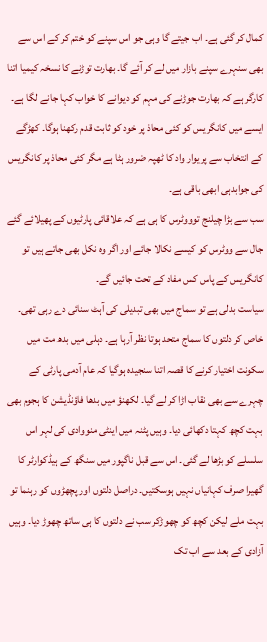کمال کر گئی ہے۔ اب جیتے گا وہی جو اس سپنے کو ختم کر کے اس سے بھی سنہرے سپنے بازار میں لے کر آئے گا۔ بھارت توڑنے کا نسخہ کیمیا اتنا کارگر ہے کہ بھارت جوڑنے کی مہم کو دیوانے کا خواب کہا جانے لگا ہے۔ ایسے میں کانگریس کو کئی محاذ پر خود کو ثابت قدم رکھنا ہوگا۔ کھڑگے کے انتخاب سے پریوار واد کا ٹھپہ ضرور ہٹا ہے مگر کئی محاذ پر کانگریس کی جوابدہی ابھی باقی ہے۔
سب سے بڑا چیلنج توووٹرس کا ہی ہے کہ علاقائی پارٹیوں کے پھیلائے گئے جال سے ووٹرس کو کیسے نکالا جائے اور اگر وہ نکل بھی جاتے ہیں تو کانگریس کے پاس کس مفاد کے تحت جائیں گے۔
سیاست بدلی ہے تو سماج میں بھی تبدیلی کی آہٹ سنائی دے رہی تھی۔ خاص کر دلتوں کا سماج متحد ہوتا نظر آرہا ہے۔ دہلی میں بدھ مت میں سکونت اختیار کرنے کا قصہ اتنا سنجیدہ ہوگیا کہ عام آدمی پارٹی کے چہرے سے بھی نقاب اڑا کر لے گیا۔ لکھنؤ میں بدھا فاؤنڈیشن کا ہجوم بھی بہت کچھ کہتا دکھائی دیا۔ وہیں پٹنہ میں اینٹی منووادی کی لہر اس سلسلے کو بڑھا لے گئی۔ اس سے قبل ناگپور میں سنگھ کے ہیڈکوارٹر کا گھیرا صرف کہانیاں نہیں ہوسکتیں۔ دراصل دلتوں اور پچھڑوں کو رہنما تو بہت ملے لیکن کچھ کو چھوڑکر سب نے دلتوں کا ہی ساتھ چھوڑ دیا۔ وہیں آزادی کے بعد سے اب تک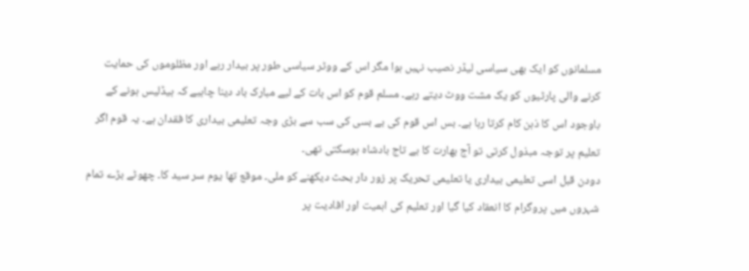مسلمانوں کو ایک بھی سیاسی لیڈر نصیب نہیں ہوا مگر اس کے ووٹر سیاسی طور پر بیدار رہے اور مظلوموں کی حمایت کرنے والی پارٹیوں کو یک مشت ووٹ دیتے رہے۔ مسلم قوم کو اس بات کے لیے مبارک باد دینا چاہیے کہ ہیڈلیس ہونے کے باوجود اس کا ذہن کام کرتا رہا ہے۔ بس اس قوم کی بے بسی کی سب سے بڑی وجہ تعلیمی بیداری کا فقدان ہے۔ یہ قوم اگر تعلیم پر توجہ مبذول کرتی تو آج بھارت کا بے تاج بادشاہ ہوسکتی تھی۔
دودن قبل اسی تعلیمی بیداری یا تعلیمی تحریک پر زور دار بحث دیکھنے کو ملی۔ موقع تھا یوم سر سید کا۔ چھوٹے بڑے تمام شہروں میں پروگرام کا انعقاد کیا گیا اور تعلیم کی اہمیت اور افادیت پر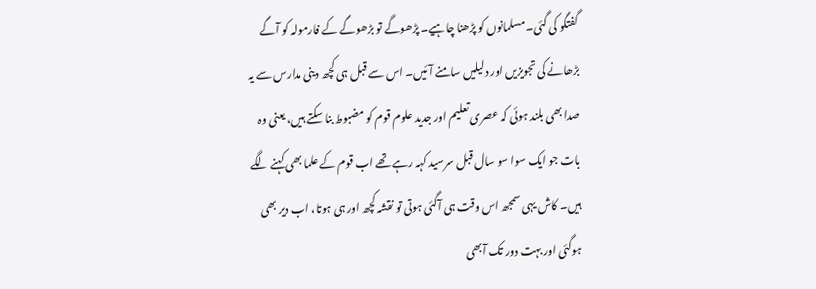گفتگو کی گئی۔ مسلمانوں کو پڑھنا چاہیے۔ پڑھوگے تو بڑھوگے کے فارمولہ کو آگے بڑھانے کی تجویزیں اور دلیلیں سامنے آئیں۔ اس سے قبل ہی کچھ دینی مدارس سے یہ صدا بھی بلند ہوئی کہ عصری تعلیم اور جدید علوم قوم کو مضبوط بنا سکتے ہیں، یعنی وہ بات جو ایک سوا سو سال قبل سرسید کہہ رہے تھے اب قوم کے علما بھی کہنے لگے ہیں۔ کاش یہی سمجھ اس وقت ہی آگئی ہوتی تو نقشہ کچھ اور ہی ہوتا، اب دیر بھی ہوگئی اور بہت دور تک آبھی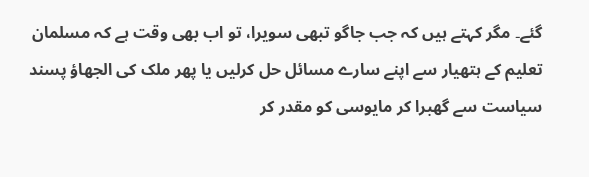گئے۔ مگر کہتے ہیں کہ جب جاگو تبھی سویرا، تو اب بھی وقت ہے کہ مسلمان تعلیم کے ہتھیار سے اپنے سارے مسائل حل کرلیں یا پھر ملک کی الجھاؤ پسند سیاست سے گھبرا کر مایوسی کو مقدر کر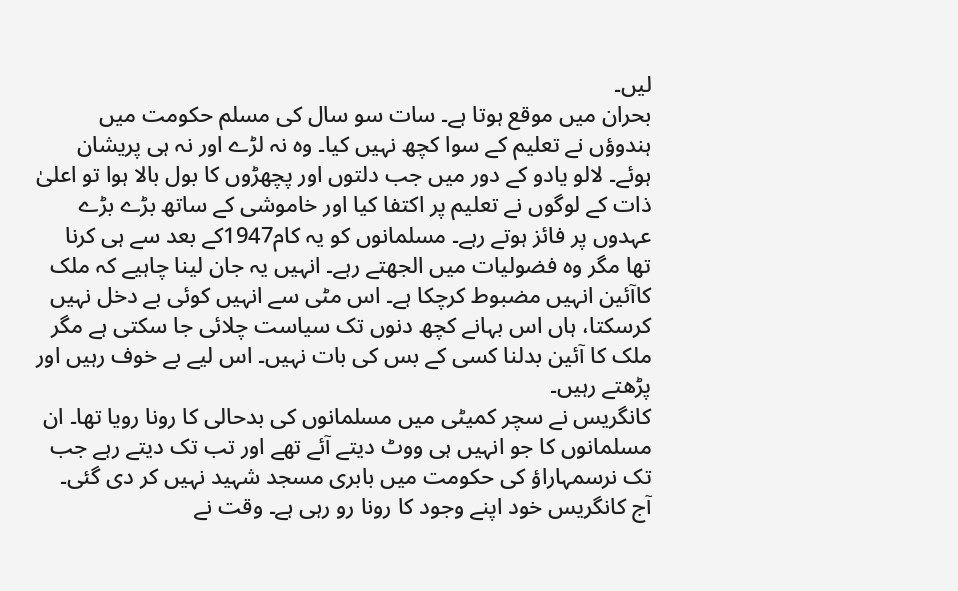لیں۔
بحران میں موقع ہوتا ہے۔ سات سو سال کی مسلم حکومت میں ہندوؤں نے تعلیم کے سوا کچھ نہیں کیا۔ وہ نہ لڑے اور نہ ہی پریشان ہوئے۔ لالو یادو کے دور میں جب دلتوں اور پچھڑوں کا بول بالا ہوا تو اعلیٰ ذات کے لوگوں نے تعلیم پر اکتفا کیا اور خاموشی کے ساتھ بڑے بڑے عہدوں پر فائز ہوتے رہے۔ مسلمانوں کو یہ کام1947کے بعد سے ہی کرنا تھا مگر وہ فضولیات میں الجھتے رہے۔ انہیں یہ جان لینا چاہیے کہ ملک کاآئین انہیں مضبوط کرچکا ہے۔ اس مٹی سے انہیں کوئی بے دخل نہیں کرسکتا، ہاں اس بہانے کچھ دنوں تک سیاست چلائی جا سکتی ہے مگر ملک کا آئین بدلنا کسی کے بس کی بات نہیں۔ اس لیے بے خوف رہیں اور پڑھتے رہیں۔
کانگریس نے سچر کمیٹی میں مسلمانوں کی بدحالی کا رونا رویا تھا۔ ان مسلمانوں کا جو انہیں ہی ووٹ دیتے آئے تھے اور تب تک دیتے رہے جب تک نرسمہاراؤ کی حکومت میں بابری مسجد شہید نہیں کر دی گئی۔ آج کانگریس خود اپنے وجود کا رونا رو رہی ہے۔ وقت نے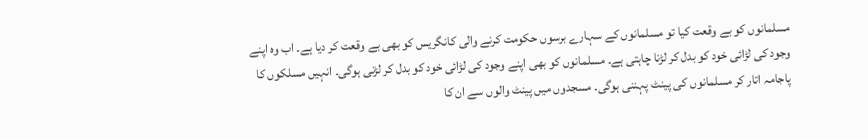مسلمانوں کو بے وقعت کیا تو مسلمانوں کے سہارے برسوں حکومت کرنے والی کانگریس کو بھی بے وقعت کر دیا ہے۔ اب وہ اپنے وجود کی لڑائی خود کو بدل کر لڑنا چاہتی ہے۔ مسلمانوں کو بھی اپنے وجود کی لڑائی خود کو بدل کر لڑنی ہوگی۔ انہیں مسلکوں کا پاجامہ اتار کر مسلمانوں کی پینٹ پہننی ہوگی۔ مسجدوں میں پینٹ والوں سے ان کا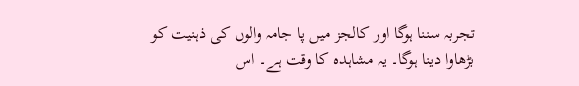تجربہ سننا ہوگا اور کالجز میں پا جامہ والوں کی ذہنیت کو بڑھاوا دینا ہوگا۔ یہ مشاہدہ کا وقت ہے۔ اس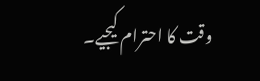وقت کا احترام کیجیے۔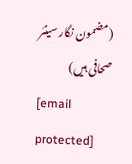(مضمون نگار سینئر صحافی ہیں)
[email protected]